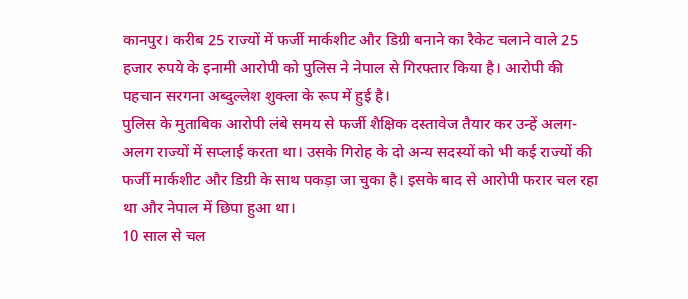कानपुर। करीब 25 राज्यों में फर्जी मार्कशीट और डिग्री बनाने का रैकेट चलाने वाले 25 हजार रुपये के इनामी आरोपी को पुलिस ने नेपाल से गिरफ्तार किया है। आरोपी की पहचान सरगना अब्दुल्लेश शुक्ला के रूप में हुई है।
पुलिस के मुताबिक आरोपी लंबे समय से फर्जी शैक्षिक दस्तावेज तैयार कर उन्हें अलग-अलग राज्यों में सप्लाई करता था। उसके गिरोह के दो अन्य सदस्यों को भी कई राज्यों की फर्जी मार्कशीट और डिग्री के साथ पकड़ा जा चुका है। इसके बाद से आरोपी फरार चल रहा था और नेपाल में छिपा हुआ था।
10 साल से चल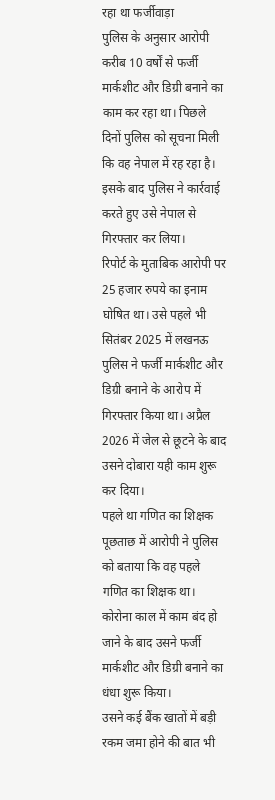रहा था फर्जीवाड़ा
पुलिस के अनुसार आरोपी करीब 10 वर्षों से फर्जी मार्कशीट और डिग्री बनाने का काम कर रहा था। पिछले दिनों पुलिस को सूचना मिली कि वह नेपाल में रह रहा है। इसके बाद पुलिस ने कार्रवाई करते हुए उसे नेपाल से गिरफ्तार कर लिया।
रिपोर्ट के मुताबिक आरोपी पर 25 हजार रुपये का इनाम घोषित था। उसे पहले भी सितंबर 2025 में लखनऊ पुलिस ने फर्जी मार्कशीट और डिग्री बनाने के आरोप में गिरफ्तार किया था। अप्रैल 2026 में जेल से छूटने के बाद उसने दोबारा यही काम शुरू कर दिया।
पहले था गणित का शिक्षक
पूछताछ में आरोपी ने पुलिस को बताया कि वह पहले गणित का शिक्षक था। कोरोना काल में काम बंद हो जाने के बाद उसने फर्जी मार्कशीट और डिग्री बनाने का धंधा शुरू किया।
उसने कई बैंक खातों में बड़ी रकम जमा होने की बात भी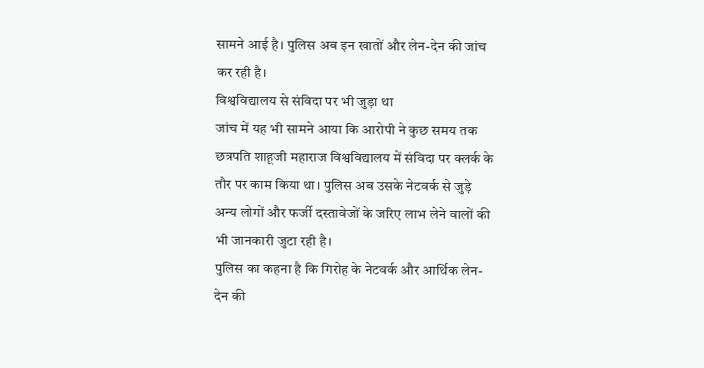सामने आई है। पुलिस अब इन खातों और लेन-देन की जांच कर रही है।
विश्वविद्यालय से संविदा पर भी जुड़ा था
जांच में यह भी सामने आया कि आरोपी ने कुछ समय तक छत्रपति शाहूजी महाराज विश्वविद्यालय में संविदा पर क्लर्क के तौर पर काम किया था। पुलिस अब उसके नेटवर्क से जुड़े अन्य लोगों और फर्जी दस्तावेजों के जरिए लाभ लेने वालों की भी जानकारी जुटा रही है।
पुलिस का कहना है कि गिरोह के नेटवर्क और आर्थिक लेन-देन की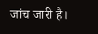जांच जारी है।